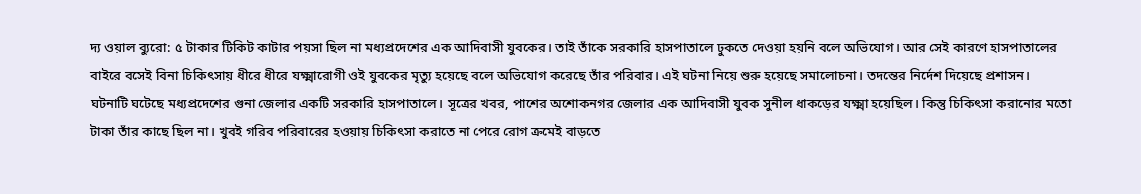দ্য ওয়াল ব্যুরো: ৫ টাকার টিকিট কাটার পয়সা ছিল না মধ্যপ্রদেশের এক আদিবাসী যুবকের। তাই তাঁকে সরকারি হাসপাতালে ঢুকতে দেওয়া হয়নি বলে অভিযোগ। আর সেই কারণে হাসপাতালের বাইরে বসেই বিনা চিকিৎসায় ধীরে ধীরে যক্ষ্মারোগী ওই যুবকের মৃত্যু হয়েছে বলে অভিযোগ করেছে তাঁর পরিবার। এই ঘটনা নিয়ে শুরু হয়েছে সমালোচনা। তদন্তের নির্দেশ দিয়েছে প্রশাসন।
ঘটনাটি ঘটেছে মধ্যপ্রদেশের গুনা জেলার একটি সরকারি হাসপাতালে। সূত্রের খবর, পাশের অশোকনগর জেলার এক আদিবাসী যুবক সুনীল ধাকড়ের যক্ষ্মা হয়েছিল। কিন্তু চিকিৎসা করানোর মতো টাকা তাঁর কাছে ছিল না। খুবই গরিব পরিবারের হওয়ায় চিকিৎসা করাতে না পেরে রোগ ক্রমেই বাড়তে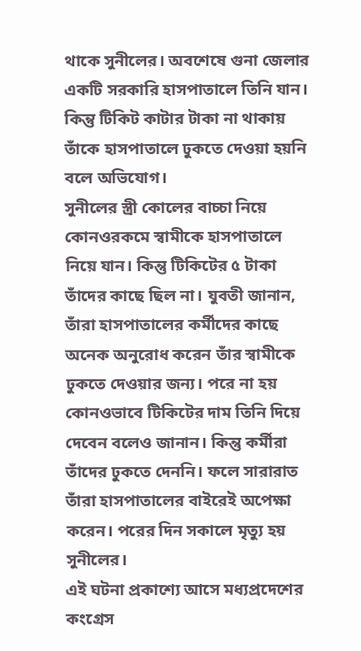থাকে সুনীলের। অবশেষে গুনা জেলার একটি সরকারি হাসপাতালে তিনি যান। কিন্তু টিকিট কাটার টাকা না থাকায় তাঁকে হাসপাতালে ঢুকতে দেওয়া হয়নি বলে অভিযোগ।
সুনীলের স্ত্রী কোলের বাচ্চা নিয়ে কোনওরকমে স্বামীকে হাসপাতালে নিয়ে যান। কিন্তু টিকিটের ৫ টাকা তাঁদের কাছে ছিল না। যুবতী জানান, তাঁরা হাসপাতালের কর্মীদের কাছে অনেক অনুরোধ করেন তাঁর স্বামীকে ঢুকতে দেওয়ার জন্য। পরে না হয় কোনওভাবে টিকিটের দাম তিনি দিয়ে দেবেন বলেও জানান। কিন্তু কর্মীরা তাঁদের ঢুকতে দেননি। ফলে সারারাত তাঁরা হাসপাতালের বাইরেই অপেক্ষা করেন। পরের দিন সকালে মৃত্যু হয় সুনীলের।
এই ঘটনা প্রকাশ্যে আসে মধ্যপ্রদেশের কংগ্রেস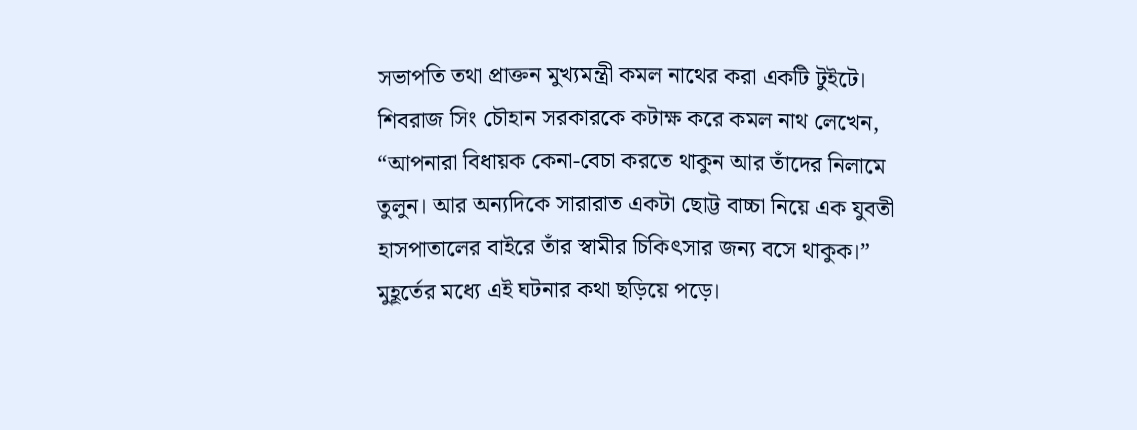সভাপতি তথা প্রাক্তন মুখ্যমন্ত্রী কমল নাথের করা একটি টুইটে। শিবরাজ সিং চৌহান সরকারকে কটাক্ষ করে কমল নাথ লেখেন, “আপনারা বিধায়ক কেনা-বেচা করতে থাকুন আর তাঁদের নিলামে তুলুন। আর অন্যদিকে সারারাত একটা ছোট্ট বাচ্চা নিয়ে এক যুবতী হাসপাতালের বাইরে তাঁর স্বামীর চিকিৎসার জন্য বসে থাকুক।”
মুহূর্তের মধ্যে এই ঘটনার কথা ছড়িয়ে পড়ে।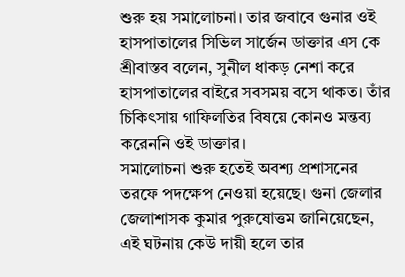শুরু হয় সমালোচনা। তার জবাবে গুনার ওই হাসপাতালের সিভিল সার্জেন ডাক্তার এস কে শ্রীবাস্তব বলেন, সুনীল ধাকড় নেশা করে হাসপাতালের বাইরে সবসময় বসে থাকত। তাঁর চিকিৎসায় গাফিলতির বিষয়ে কোনও মন্তব্য করেননি ওই ডাক্তার।
সমালোচনা শুরু হতেই অবশ্য প্রশাসনের তরফে পদক্ষেপ নেওয়া হয়েছে। গুনা জেলার জেলাশাসক কুমার পুরুষোত্তম জানিয়েছেন, এই ঘটনায় কেউ দায়ী হলে তার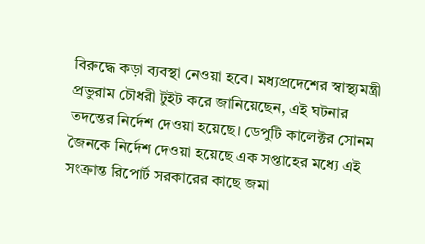বিরুদ্ধে কড়া ব্যবস্থা নেওয়া হবে। মধ্যপ্রদেশের স্বাস্থ্যমন্ত্রী প্রভুরাম চৌধরী টুইট করে জানিয়েছেন, এই ঘটনার তদন্তের নির্দেশ দেওয়া হয়েছে। ডেপুটি কালেক্টর সোনম জৈনকে নির্দেশ দেওয়া হয়েছে এক সপ্তাহের মধ্যে এই সংক্রান্ত রিপোর্ট সরকারের কাছে জমা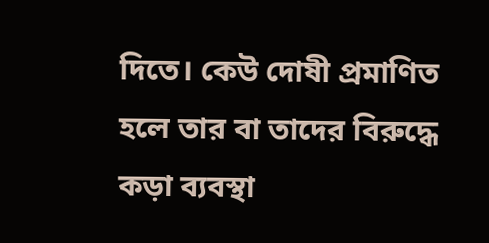দিতে। কেউ দোষী প্রমাণিত হলে তার বা তাদের বিরুদ্ধে কড়া ব্যবস্থা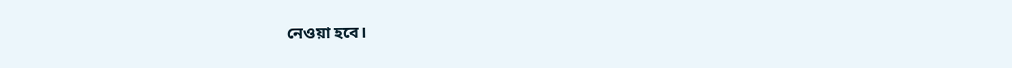নেওয়া হবে।